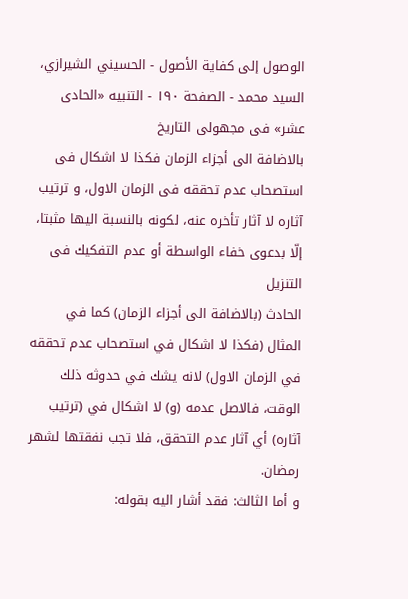الوصول إلى كفاية الأصول - الحسيني الشيرازي، السيد محمد - الصفحة ١٩٠ - التنبيه «الحادى عشر» فى مجهولى التاريخ
بالاضافة الى أجزاء الزمان فكذا لا اشكال فى استصحاب عدم تحققه فى الزمان الاول، و ترتيب آثاره لا آثار تأخره عنه، لكونه بالنسبة اليها مثبتا، إلّا بدعوى خفاء الواسطة أو عدم التفكيك فى التنزيل
الحادث (بالاضافة الى أجزاء الزمان) كما في المثال (فكذا لا اشكال في استصحاب عدم تحققه في الزمان الاول) لانه يشك في حدوثه ذلك الوقت، فالاصل عدمه (و) لا اشكال في (ترتيب آثاره) أي آثار عدم التحقق، فلا تجب نفقتها لشهر رمضان.
و أما الثالث: فقد أشار اليه بقوله: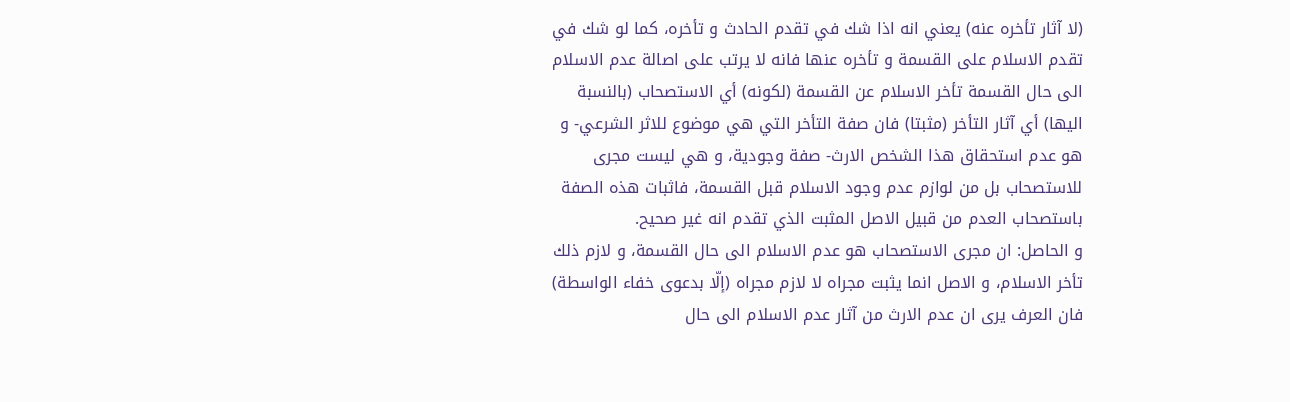(لا آثار تأخره عنه) يعني انه اذا شك في تقدم الحادث و تأخره، كما لو شك في تقدم الاسلام على القسمة و تأخره عنها فانه لا يرتب على اصالة عدم الاسلام الى حال القسمة تأخر الاسلام عن القسمة (لكونه) أي الاستصحاب (بالنسبة اليها) أي آثار التأخر (مثبتا) فان صفة التأخر التي هي موضوع للاثر الشرعي- و هو عدم استحقاق هذا الشخص الارث- صفة وجودية، و هي ليست مجرى للاستصحاب بل من لوازم عدم وجود الاسلام قبل القسمة، فاثبات هذه الصفة باستصحاب العدم من قبيل الاصل المثبت الذي تقدم انه غير صحيح.
و الحاصل: ان مجرى الاستصحاب هو عدم الاسلام الى حال القسمة، و لازم ذلك تأخر الاسلام، و الاصل انما يثبت مجراه لا لازم مجراه (إلّا بدعوى خفاء الواسطة) فان العرف يرى ان عدم الارث من آثار عدم الاسلام الى حال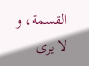القسمة، و لا يرى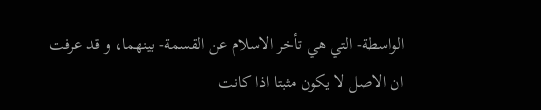الواسطة- التي هي تأخر الاسلام عن القسمة- بينهما، و قد عرفت ان الاصل لا يكون مثبتا اذا كانت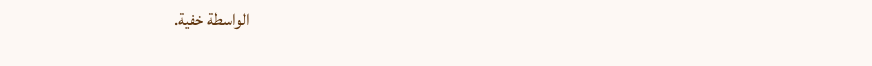الواسطة خفية.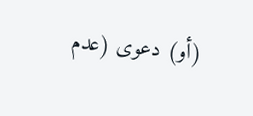(أو) دعوى (عدم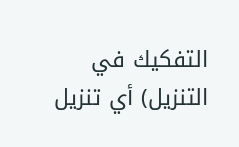التفكيك في التنزيل) أي تنزيل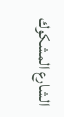الشارع المشكوك